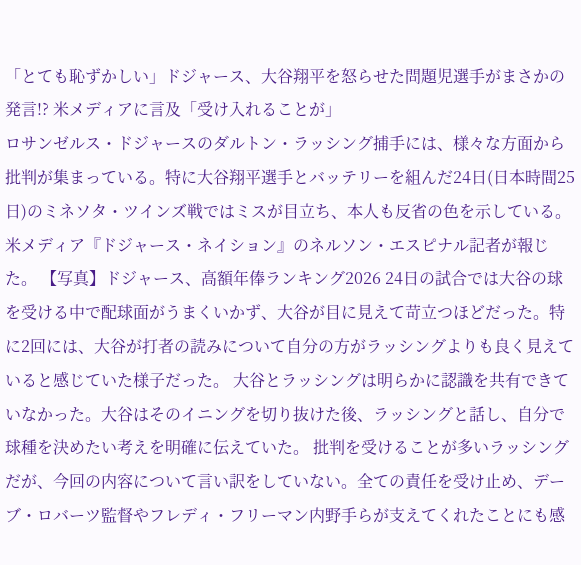「とても恥ずかしい」ドジャース、大谷翔平を怒らせた問題児選手がまさかの発言!? 米メディアに言及「受け入れることが」
ロサンゼルス・ドジャースのダルトン・ラッシング捕手には、様々な方面から批判が集まっている。特に大谷翔平選手とバッテリーを組んだ24日(日本時間25日)のミネソタ・ツインズ戦ではミスが目立ち、本人も反省の色を示している。米メディア『ドジャース・ネイション』のネルソン・エスピナル記者が報じた。 【写真】ドジャース、高額年俸ランキング2026 24日の試合では大谷の球を受ける中で配球面がうまくいかず、大谷が目に見えて苛立つほどだった。特に2回には、大谷が打者の読みについて自分の方がラッシングよりも良く見えていると感じていた様子だった。 大谷とラッシングは明らかに認識を共有できていなかった。大谷はそのイニングを切り抜けた後、ラッシングと話し、自分で球種を決めたい考えを明確に伝えていた。 批判を受けることが多いラッシングだが、今回の内容について言い訳をしていない。全ての責任を受け止め、デーブ・ロバーツ監督やフレディ・フリーマン内野手らが支えてくれたことにも感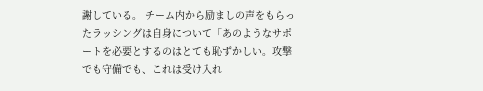謝している。 チーム内から励ましの声をもらったラッシングは自身について「あのようなサポートを必要とするのはとても恥ずかしい。攻撃でも守備でも、これは受け入れ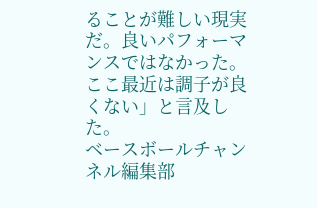ることが難しい現実だ。良いパフォーマンスではなかった。ここ最近は調子が良くない」と言及した。
ベースボールチャンネル編集部